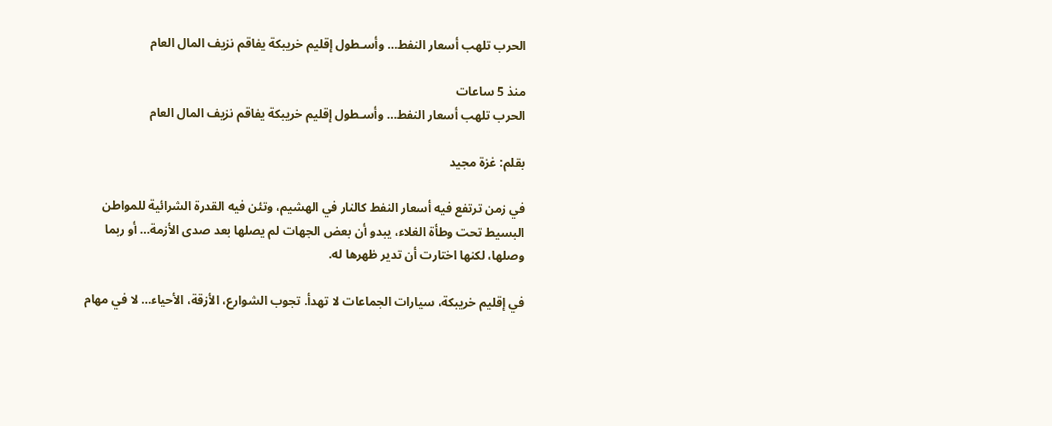الحرب تلهب أسعار النفط… وأسـطول إقليم خريبكة يفاقم نزيف المال العام

منذ 5 ساعات
الحرب تلهب أسعار النفط… وأسـطول إقليم خريبكة يفاقم نزيف المال العام

بقلم: غزة مجيد

في زمن ترتفع فيه أسعار النفط كالنار في الهشيم، وتئن فيه القدرة الشرائية للمواطن البسيط تحت وطأة الغلاء، يبدو أن بعض الجهات لم يصلها بعد صدى الأزمة… أو ربما وصلها، لكنها اختارت أن تدير ظهرها له.

في إقليم خريبكة، سيارات الجماعات لا تهدأ. تجوب الشوارع، الأزقة، الأحياء… لا في مهام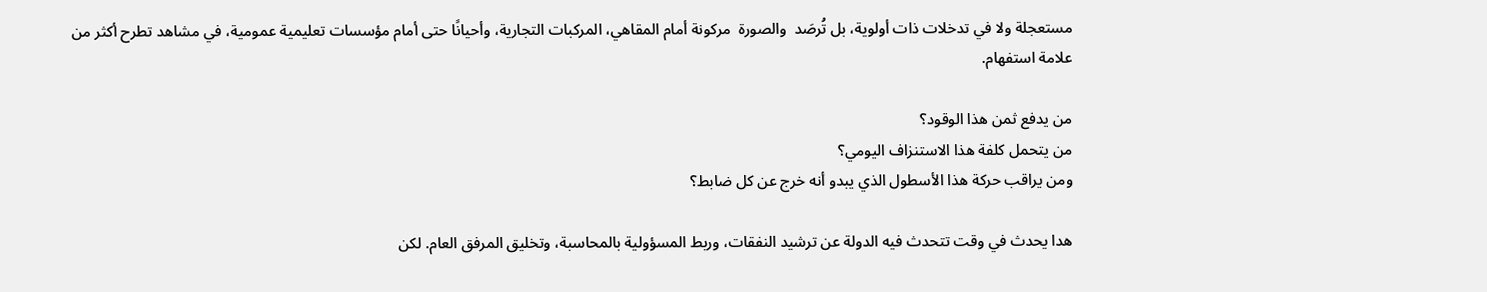مستعجلة ولا في تدخلات ذات أولوية، بل تُرصَد  والصورة  مركونة أمام المقاهي، المركبات التجارية، وأحيانًا حتى أمام مؤسسات تعليمية عمومية، في مشاهد تطرح أكثر من علامة استفهام.

من يدفع ثمن هذا الوقود؟
من يتحمل كلفة هذا الاستنزاف اليومي؟
ومن يراقب حركة هذا الأسطول الذي يبدو أنه خرج عن كل ضابط؟

هدا يحدث في وقت تتحدث فيه الدولة عن ترشيد النفقات، وربط المسؤولية بالمحاسبة، وتخليق المرفق العام. لكن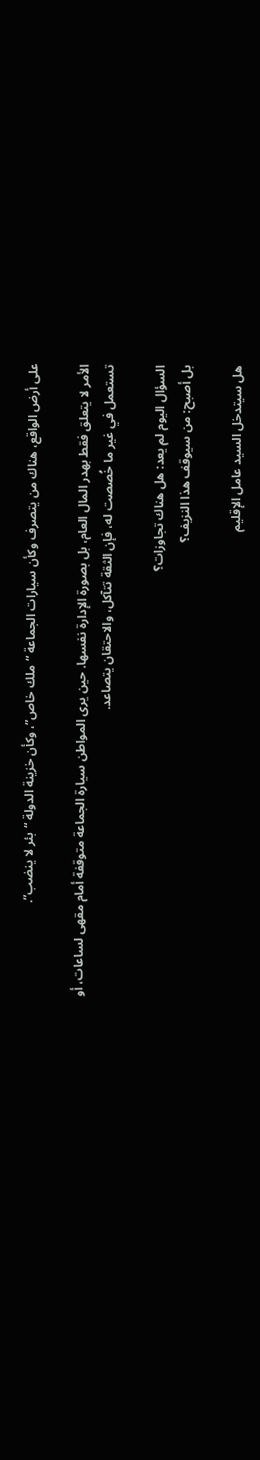على أرض الواقع، هناك من يتصرف وكأن سيارات الجماعة “ملك خاص”، وكأن خزينة الدولة “بئر لا ينضب”.

الأمر لا يتعلق فقط بهدر المال العام، بل بصورة الإدارة نفسها. حين يرى المواطن سيارة الجماعة متوقفة أمام مقهى لساعات، أو تستعمل في غير ما خُصصت له، فإن الثقة تتآكل، والاحتقان يتصاعد.

السؤال اليوم لم يعد: هل هناك تجاوزات؟
بل أصبح: من سيوقف هذا النزيف؟

هل سيتدخل السيد عامل الإقليم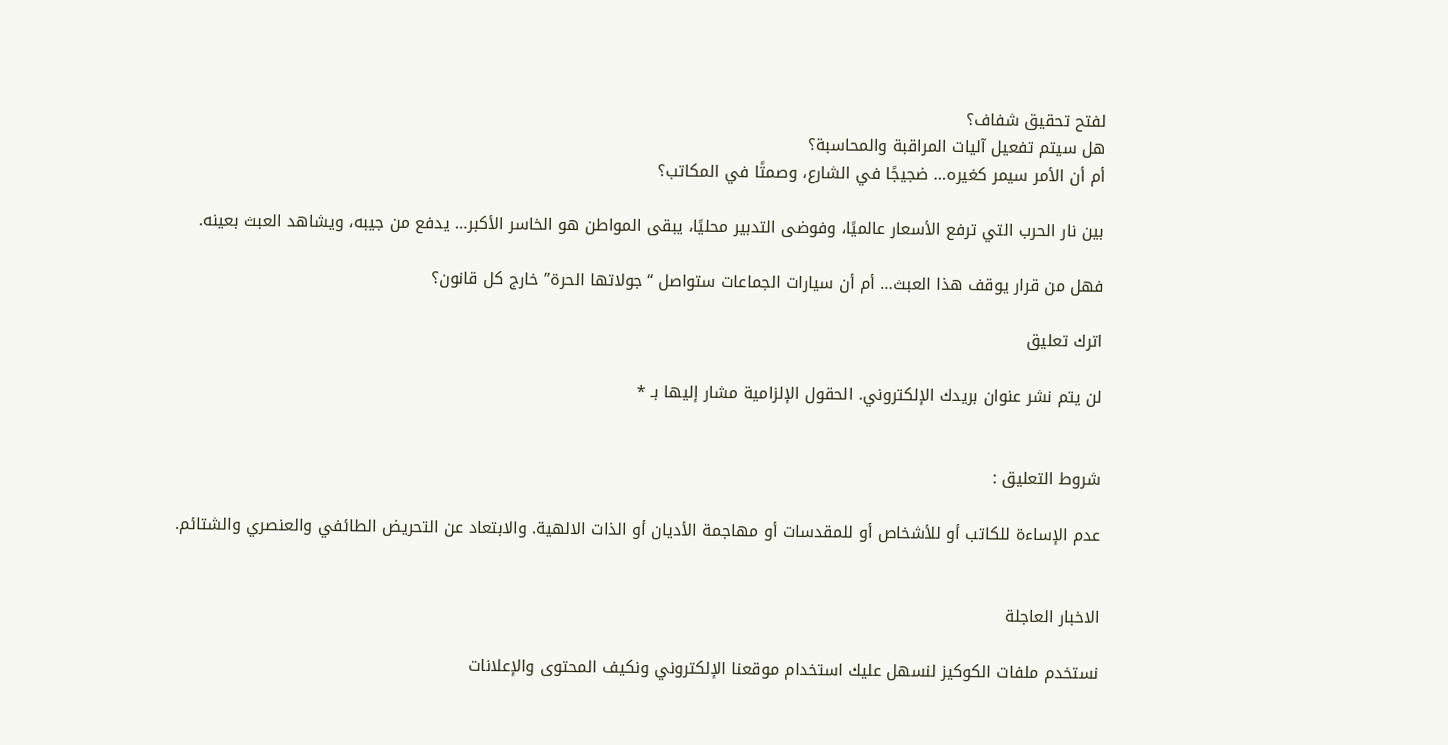لفتح تحقيق شفاف؟
هل سيتم تفعيل آليات المراقبة والمحاسبة؟
أم أن الأمر سيمر كغيره… ضجيجًا في الشارع، وصمتًا في المكاتب؟

بين نار الحرب التي ترفع الأسعار عالميًا، وفوضى التدبير محليًا، يبقى المواطن هو الخاسر الأكبر… يدفع من جيبه، ويشاهد العبث بعينه.

فهل من قرار يوقف هذا العبث… أم أن سيارات الجماعات ستواصل “جولاتها الحرة” خارج كل قانون؟

اترك تعليق

لن يتم نشر عنوان بريدك الإلكتروني. الحقول الإلزامية مشار إليها بـ *


شروط التعليق :

عدم الإساءة للكاتب أو للأشخاص أو للمقدسات أو مهاجمة الأديان أو الذات الالهية. والابتعاد عن التحريض الطائفي والعنصري والشتائم.


الاخبار العاجلة

نستخدم ملفات الكوكيز لنسهل عليك استخدام موقعنا الإلكتروني ونكيف المحتوى والإعلانات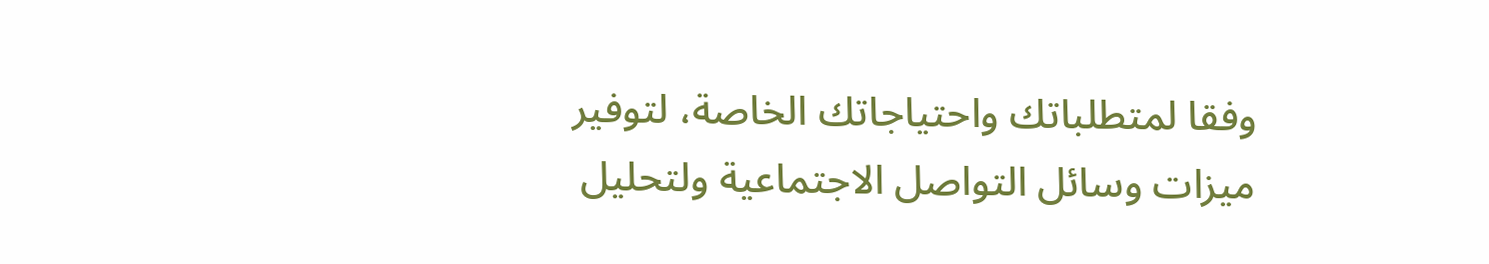وفقا لمتطلباتك واحتياجاتك الخاصة، لتوفير ميزات وسائل التواصل الاجتماعية ولتحليل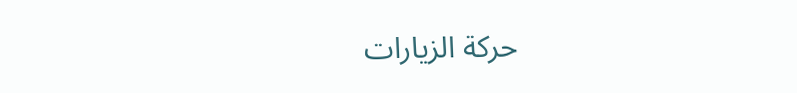حركة الزيارات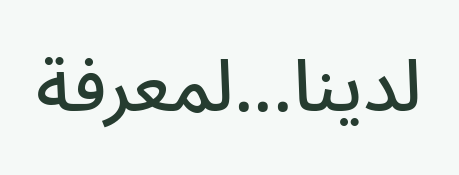لدينا...لمعرفة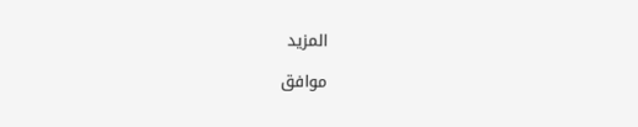المزيد

موافق